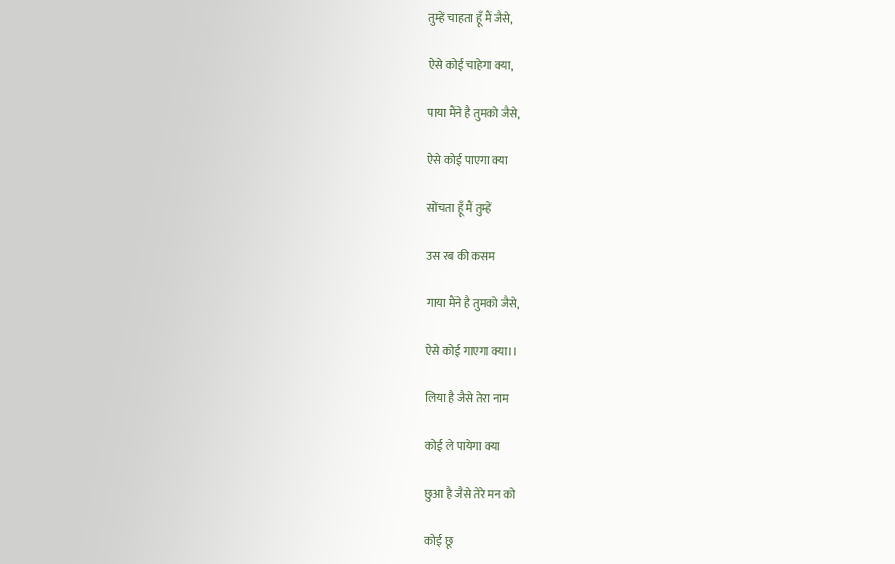तुम्हें चाहता हूँ मैं जैसे,

ऐसे कोई चाहेगा क्या,

पाया मैंने है तुमको जैसे,

ऐसे कोई पाएगा क्या

सोंचता हूँ मैं तुम्हें

उस रब की कसम

गाया मैंने है तुमको जैसे,

ऐसे कोई गाएगा क्या।।

लिया है जैसे तेरा नाम

कोई ले पायेगा क्या

छुआ है जैसे तेरे मन को

कोई छू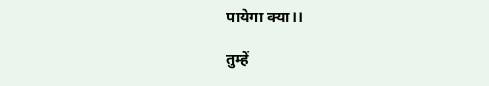पायेगा क्या।।

तुम्हें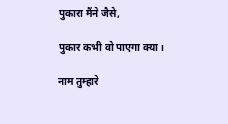पुकारा मैंने जैसे,

पुकार कभी वो पाएगा क्या।

नाम तुम्हारे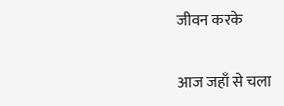जीवन करके

आज जहाँ से चला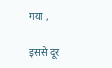गया ,

इससे दूर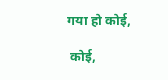गया हो कोई,

 कोई,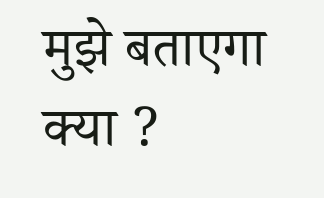मुझे बताएगा क्या ?